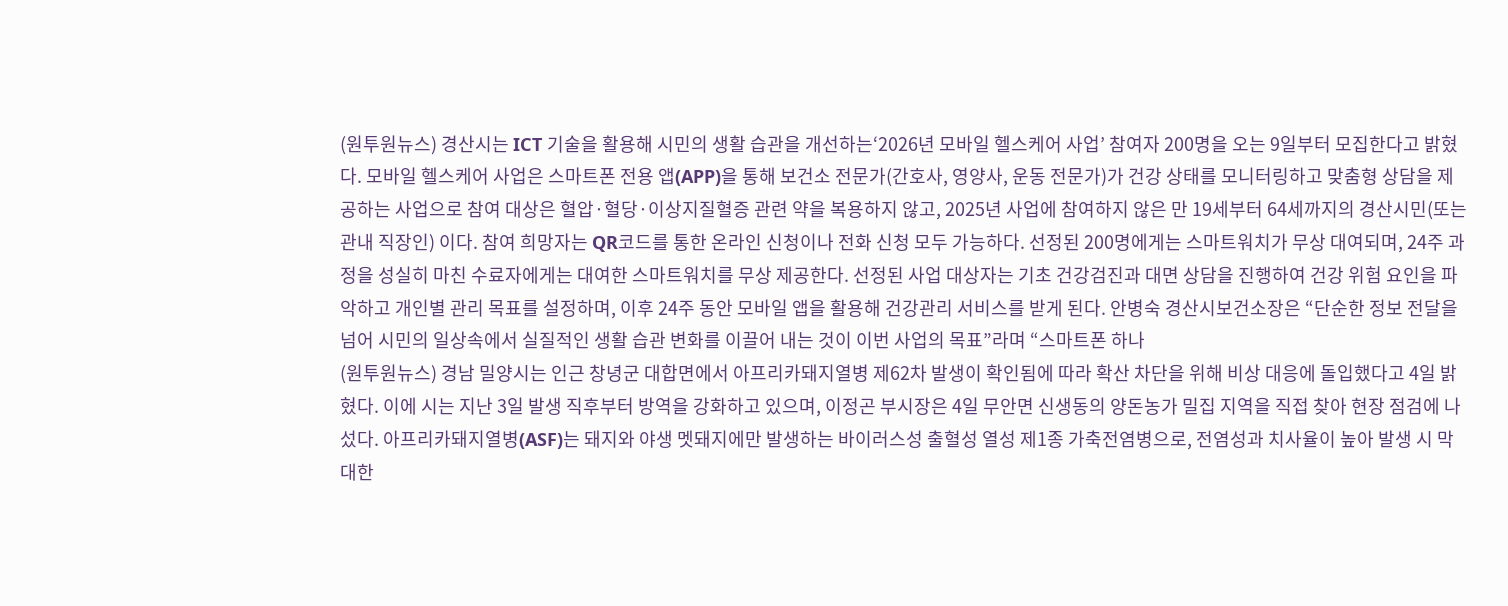(원투원뉴스) 경산시는 ICT 기술을 활용해 시민의 생활 습관을 개선하는‘2026년 모바일 헬스케어 사업’ 참여자 200명을 오는 9일부터 모집한다고 밝혔다. 모바일 헬스케어 사업은 스마트폰 전용 앱(APP)을 통해 보건소 전문가(간호사, 영양사, 운동 전문가)가 건강 상태를 모니터링하고 맞춤형 상담을 제공하는 사업으로 참여 대상은 혈압·혈당·이상지질혈증 관련 약을 복용하지 않고, 2025년 사업에 참여하지 않은 만 19세부터 64세까지의 경산시민(또는 관내 직장인) 이다. 참여 희망자는 QR코드를 통한 온라인 신청이나 전화 신청 모두 가능하다. 선정된 200명에게는 스마트워치가 무상 대여되며, 24주 과정을 성실히 마친 수료자에게는 대여한 스마트워치를 무상 제공한다. 선정된 사업 대상자는 기초 건강검진과 대면 상담을 진행하여 건강 위험 요인을 파악하고 개인별 관리 목표를 설정하며, 이후 24주 동안 모바일 앱을 활용해 건강관리 서비스를 받게 된다. 안병숙 경산시보건소장은 “단순한 정보 전달을 넘어 시민의 일상속에서 실질적인 생활 습관 변화를 이끌어 내는 것이 이번 사업의 목표”라며 “스마트폰 하나
(원투원뉴스) 경남 밀양시는 인근 창녕군 대합면에서 아프리카돼지열병 제62차 발생이 확인됨에 따라 확산 차단을 위해 비상 대응에 돌입했다고 4일 밝혔다. 이에 시는 지난 3일 발생 직후부터 방역을 강화하고 있으며, 이정곤 부시장은 4일 무안면 신생동의 양돈농가 밀집 지역을 직접 찾아 현장 점검에 나섰다. 아프리카돼지열병(ASF)는 돼지와 야생 멧돼지에만 발생하는 바이러스성 출혈성 열성 제1종 가축전염병으로, 전염성과 치사율이 높아 발생 시 막대한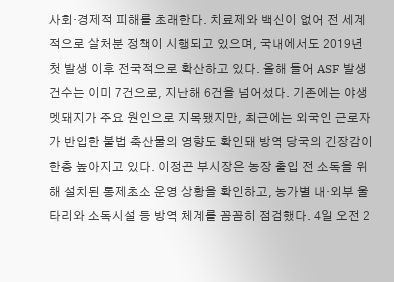사회·경제적 피해를 초래한다. 치료제와 백신이 없어 전 세계적으로 살처분 정책이 시행되고 있으며, 국내에서도 2019년 첫 발생 이후 전국적으로 확산하고 있다. 올해 들어 ASF 발생 건수는 이미 7건으로, 지난해 6건을 넘어섰다. 기존에는 야생 멧돼지가 주요 원인으로 지목됐지만, 최근에는 외국인 근로자가 반입한 불법 축산물의 영향도 확인돼 방역 당국의 긴장감이 한층 높아지고 있다. 이정곤 부시장은 농장 출입 전 소독을 위해 설치된 통제초소 운영 상황을 확인하고, 농가별 내·외부 울타리와 소독시설 등 방역 체계를 꼼꼼히 점검했다. 4일 오전 2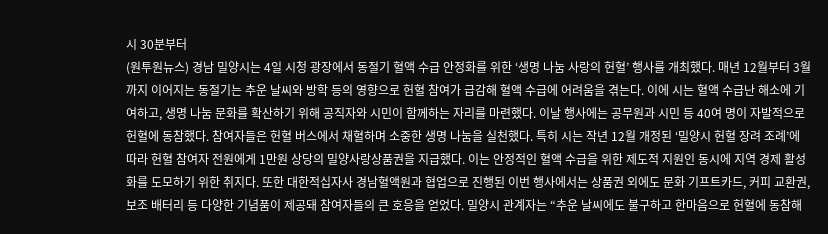시 30분부터
(원투원뉴스) 경남 밀양시는 4일 시청 광장에서 동절기 혈액 수급 안정화를 위한 ‘생명 나눔 사랑의 헌혈’ 행사를 개최했다. 매년 12월부터 3월까지 이어지는 동절기는 추운 날씨와 방학 등의 영향으로 헌혈 참여가 급감해 혈액 수급에 어려움을 겪는다. 이에 시는 혈액 수급난 해소에 기여하고, 생명 나눔 문화를 확산하기 위해 공직자와 시민이 함께하는 자리를 마련했다. 이날 행사에는 공무원과 시민 등 40여 명이 자발적으로 헌혈에 동참했다. 참여자들은 헌혈 버스에서 채혈하며 소중한 생명 나눔을 실천했다. 특히 시는 작년 12월 개정된 ‘밀양시 헌혈 장려 조례’에 따라 헌혈 참여자 전원에게 1만원 상당의 밀양사랑상품권을 지급했다. 이는 안정적인 혈액 수급을 위한 제도적 지원인 동시에 지역 경제 활성화를 도모하기 위한 취지다. 또한 대한적십자사 경남혈액원과 협업으로 진행된 이번 행사에서는 상품권 외에도 문화 기프트카드, 커피 교환권, 보조 배터리 등 다양한 기념품이 제공돼 참여자들의 큰 호응을 얻었다. 밀양시 관계자는 “추운 날씨에도 불구하고 한마음으로 헌혈에 동참해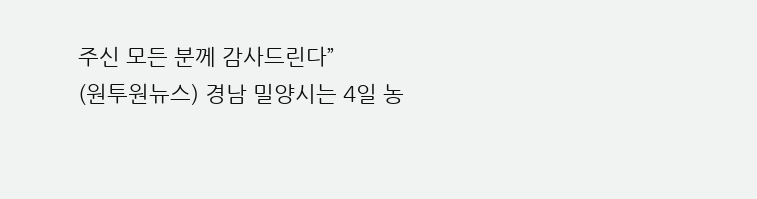주신 모든 분께 감사드린다”
(원투원뉴스) 경남 밀양시는 4일 농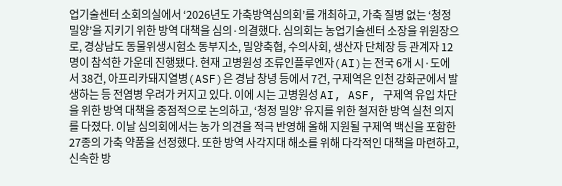업기술센터 소회의실에서 ‘2026년도 가축방역심의회’를 개최하고, 가축 질병 없는 ‘청정 밀양’을 지키기 위한 방역 대책을 심의·의결했다. 심의회는 농업기술센터 소장을 위원장으로, 경상남도 동물위생시험소 동부지소, 밀양축협, 수의사회, 생산자 단체장 등 관계자 12명이 참석한 가운데 진행됐다. 현재 고병원성 조류인플루엔자(AI)는 전국 6개 시·도에서 38건, 아프리카돼지열병(ASF)은 경남 창녕 등에서 7건, 구제역은 인천 강화군에서 발생하는 등 전염병 우려가 커지고 있다. 이에 시는 고병원성 AI, ASF, 구제역 유입 차단을 위한 방역 대책을 중점적으로 논의하고, ‘청정 밀양’ 유지를 위한 철저한 방역 실천 의지를 다졌다. 이날 심의회에서는 농가 의견을 적극 반영해 올해 지원될 구제역 백신을 포함한 27종의 가축 약품을 선정했다. 또한 방역 사각지대 해소를 위해 다각적인 대책을 마련하고, 신속한 방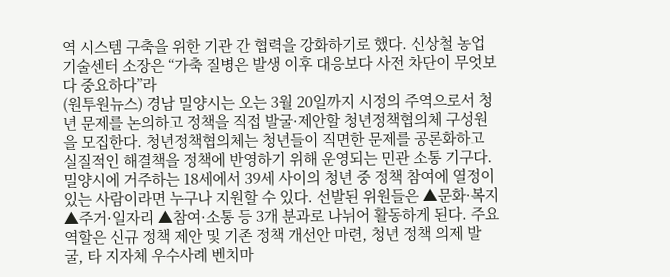역 시스템 구축을 위한 기관 간 협력을 강화하기로 했다. 신상철 농업기술센터 소장은 “가축 질병은 발생 이후 대응보다 사전 차단이 무엇보다 중요하다”라
(원투원뉴스) 경남 밀양시는 오는 3월 20일까지 시정의 주역으로서 청년 문제를 논의하고 정책을 직접 발굴·제안할 청년정책협의체 구성원을 모집한다. 청년정책협의체는 청년들이 직면한 문제를 공론화하고 실질적인 해결책을 정책에 반영하기 위해 운영되는 민관 소통 기구다. 밀양시에 거주하는 18세에서 39세 사이의 청년 중 정책 참여에 열정이 있는 사람이라면 누구나 지원할 수 있다. 선발된 위원들은 ▲문화·복지 ▲주거·일자리 ▲참여·소통 등 3개 분과로 나뉘어 활동하게 된다. 주요 역할은 신규 정책 제안 및 기존 정책 개선안 마련, 청년 정책 의제 발굴, 타 지자체 우수사례 벤치마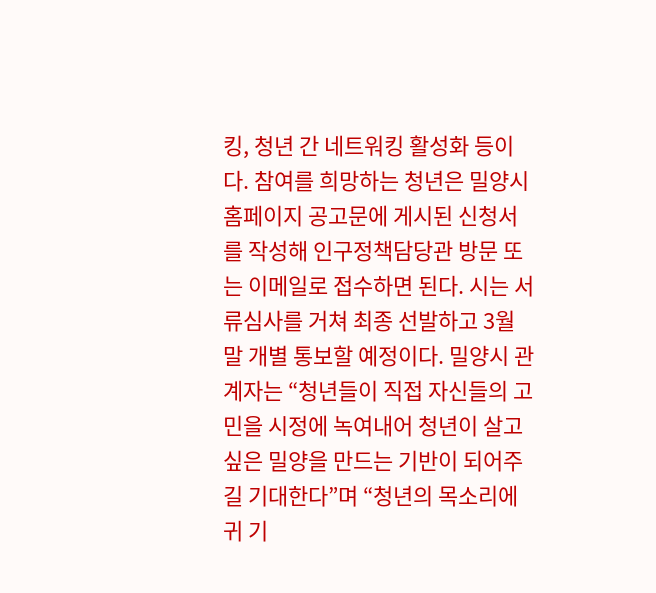킹, 청년 간 네트워킹 활성화 등이다. 참여를 희망하는 청년은 밀양시 홈페이지 공고문에 게시된 신청서를 작성해 인구정책담당관 방문 또는 이메일로 접수하면 된다. 시는 서류심사를 거쳐 최종 선발하고 3월 말 개별 통보할 예정이다. 밀양시 관계자는 “청년들이 직접 자신들의 고민을 시정에 녹여내어 청년이 살고 싶은 밀양을 만드는 기반이 되어주길 기대한다”며 “청년의 목소리에 귀 기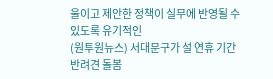울이고 제안한 정책이 실무에 반영될 수 있도록 유기적인
(원투원뉴스) 서대문구가 설 연휴 기간 반려견 돌봄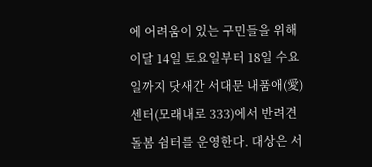에 어려움이 있는 구민들을 위해 이달 14일 토요일부터 18일 수요일까지 닷새간 서대문 내품애(愛)센터(모래내로 333)에서 반려견 돌봄 쉼터를 운영한다. 대상은 서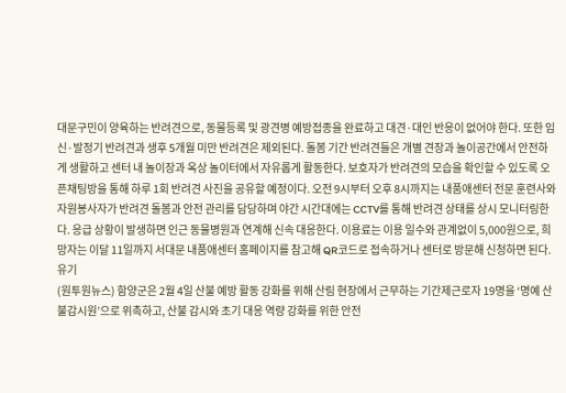대문구민이 양육하는 반려견으로, 동물등록 및 광견병 예방접종을 완료하고 대견·대인 반응이 없어야 한다. 또한 임신·발정기 반려견과 생후 5개월 미만 반려견은 제외된다. 돌봄 기간 반려견들은 개별 견장과 놀이공간에서 안전하게 생활하고 센터 내 놀이장과 옥상 놀이터에서 자유롭게 활동한다. 보호자가 반려견의 모습을 확인할 수 있도록 오픈채팅방을 통해 하루 1회 반려견 사진을 공유할 예정이다. 오전 9시부터 오후 8시까지는 내품애센터 전문 훈련사와 자원봉사자가 반려견 돌봄과 안전 관리를 담당하며 야간 시간대에는 CCTV를 통해 반려견 상태를 상시 모니터링한다. 응급 상황이 발생하면 인근 동물병원과 연계해 신속 대응한다. 이용료는 이용 일수와 관계없이 5,000원으로, 희망자는 이달 11일까지 서대문 내품애센터 홈페이지를 참고해 QR코드로 접속하거나 센터로 방문해 신청하면 된다. 유기
(원투원뉴스) 함양군은 2월 4일 산불 예방 활동 강화를 위해 산림 현장에서 근무하는 기간제근로자 19명을 ‘명예 산불감시원’으로 위촉하고, 산불 감시와 초기 대응 역량 강화를 위한 안전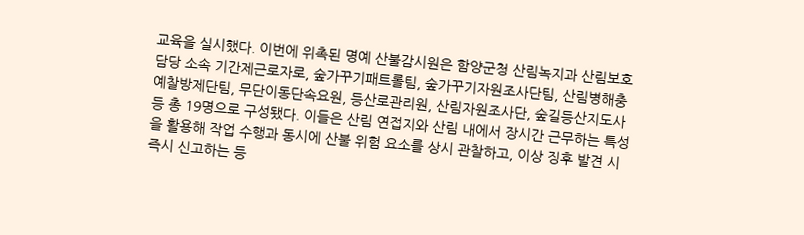교육을 실시했다. 이번에 위촉된 명예 산불감시원은 함양군청 산림녹지과 산림보호담당 소속 기간제근로자로, 숲가꾸기패트롤팀, 숲가꾸기자원조사단팀, 산림병해충예찰방제단팀, 무단이동단속요원, 등산로관리원, 산림자원조사단, 숲길등산지도사 등 총 19명으로 구성됐다. 이들은 산림 연접지와 산림 내에서 장시간 근무하는 특성을 활용해 작업 수행과 동시에 산불 위험 요소를 상시 관찰하고, 이상 징후 발견 시 즉시 신고하는 등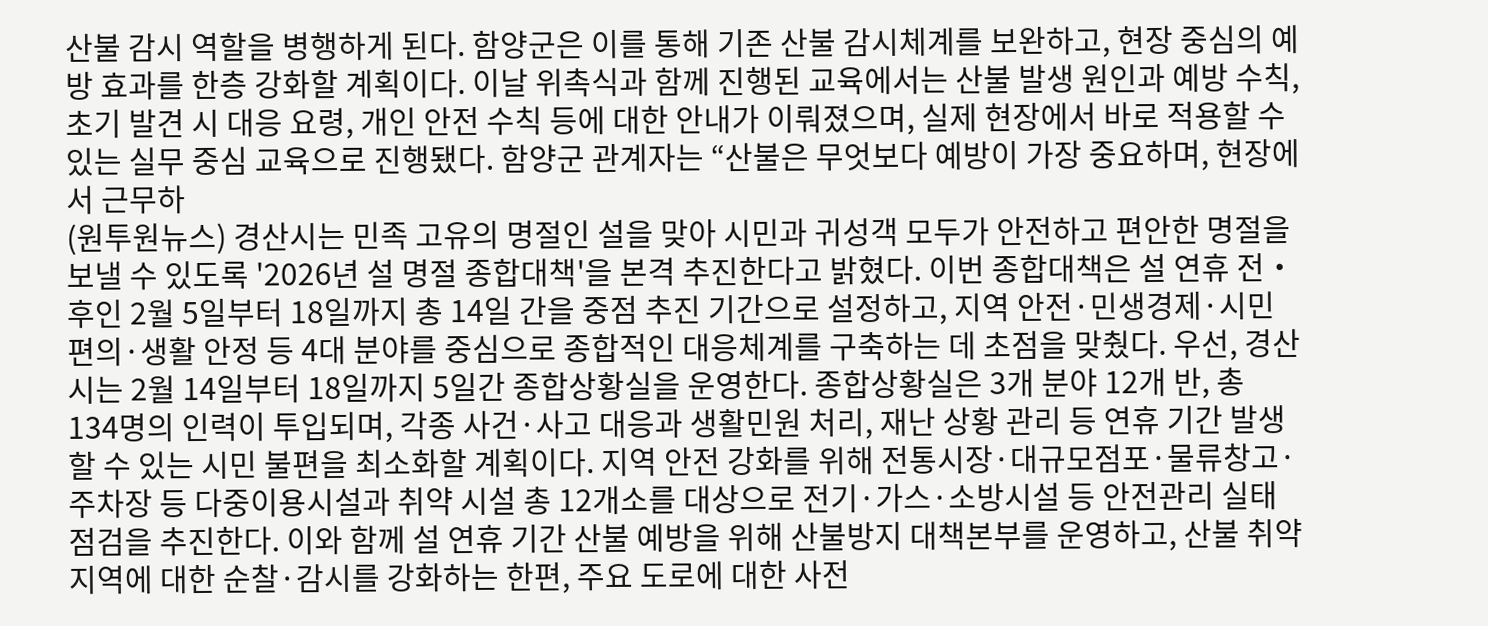산불 감시 역할을 병행하게 된다. 함양군은 이를 통해 기존 산불 감시체계를 보완하고, 현장 중심의 예방 효과를 한층 강화할 계획이다. 이날 위촉식과 함께 진행된 교육에서는 산불 발생 원인과 예방 수칙, 초기 발견 시 대응 요령, 개인 안전 수칙 등에 대한 안내가 이뤄졌으며, 실제 현장에서 바로 적용할 수 있는 실무 중심 교육으로 진행됐다. 함양군 관계자는 “산불은 무엇보다 예방이 가장 중요하며, 현장에서 근무하
(원투원뉴스) 경산시는 민족 고유의 명절인 설을 맞아 시민과 귀성객 모두가 안전하고 편안한 명절을 보낼 수 있도록 '2026년 설 명절 종합대책'을 본격 추진한다고 밝혔다. 이번 종합대책은 설 연휴 전‧후인 2월 5일부터 18일까지 총 14일 간을 중점 추진 기간으로 설정하고, 지역 안전·민생경제·시민 편의·생활 안정 등 4대 분야를 중심으로 종합적인 대응체계를 구축하는 데 초점을 맞췄다. 우선, 경산시는 2월 14일부터 18일까지 5일간 종합상황실을 운영한다. 종합상황실은 3개 분야 12개 반, 총 134명의 인력이 투입되며, 각종 사건·사고 대응과 생활민원 처리, 재난 상황 관리 등 연휴 기간 발생할 수 있는 시민 불편을 최소화할 계획이다. 지역 안전 강화를 위해 전통시장·대규모점포·물류창고·주차장 등 다중이용시설과 취약 시설 총 12개소를 대상으로 전기·가스·소방시설 등 안전관리 실태 점검을 추진한다. 이와 함께 설 연휴 기간 산불 예방을 위해 산불방지 대책본부를 운영하고, 산불 취약지역에 대한 순찰·감시를 강화하는 한편, 주요 도로에 대한 사전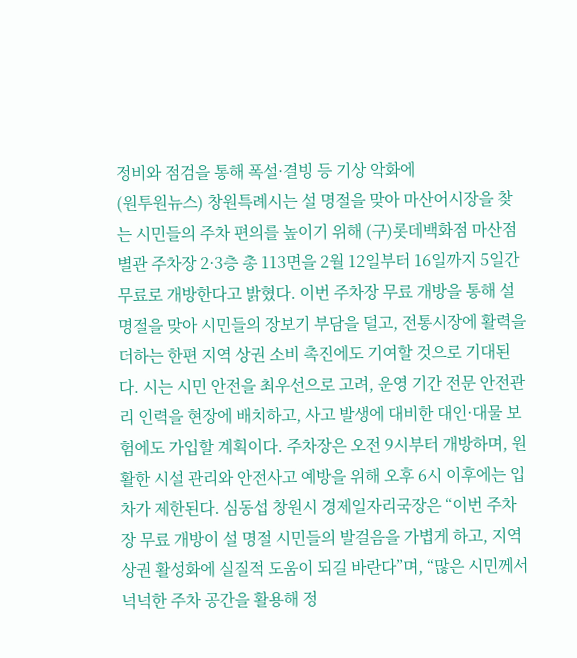정비와 점검을 통해 폭설·결빙 등 기상 악화에
(원투원뉴스) 창원특례시는 설 명절을 맞아 마산어시장을 찾는 시민들의 주차 편의를 높이기 위해 (구)롯데백화점 마산점 별관 주차장 2·3층 총 113면을 2월 12일부터 16일까지 5일간 무료로 개방한다고 밝혔다. 이번 주차장 무료 개방을 통해 설 명절을 맞아 시민들의 장보기 부담을 덜고, 전통시장에 활력을 더하는 한편 지역 상권 소비 촉진에도 기여할 것으로 기대된다. 시는 시민 안전을 최우선으로 고려, 운영 기간 전문 안전관리 인력을 현장에 배치하고, 사고 발생에 대비한 대인·대물 보험에도 가입할 계획이다. 주차장은 오전 9시부터 개방하며, 원활한 시설 관리와 안전사고 예방을 위해 오후 6시 이후에는 입차가 제한된다. 심동섭 창원시 경제일자리국장은 “이번 주차장 무료 개방이 설 명절 시민들의 발걸음을 가볍게 하고, 지역 상권 활성화에 실질적 도움이 되길 바란다”며, “많은 시민께서 넉넉한 주차 공간을 활용해 정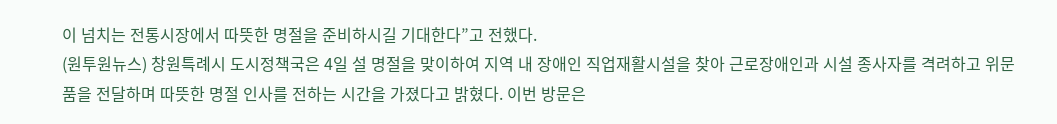이 넘치는 전통시장에서 따뜻한 명절을 준비하시길 기대한다”고 전했다.
(원투원뉴스) 창원특례시 도시정책국은 4일 설 명절을 맞이하여 지역 내 장애인 직업재활시설을 찾아 근로장애인과 시설 종사자를 격려하고 위문품을 전달하며 따뜻한 명절 인사를 전하는 시간을 가졌다고 밝혔다. 이번 방문은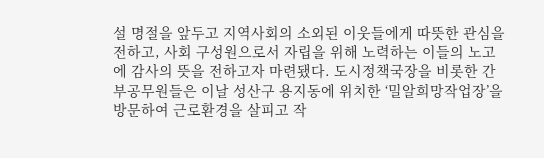설 명절을 앞두고 지역사회의 소외된 이웃들에게 따뜻한 관심을 전하고, 사회 구성원으로서 자립을 위해 노력하는 이들의 노고에 감사의 뜻을 전하고자 마련됐다. 도시정책국장을 비롯한 간부공무원들은 이날 성산구 용지동에 위치한 ‘밀알희망작업장’을 방문하여 근로환경을 살피고 작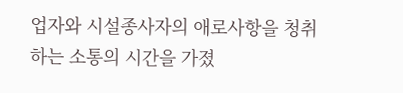업자와 시설종사자의 애로사항을 청취하는 소통의 시간을 가졌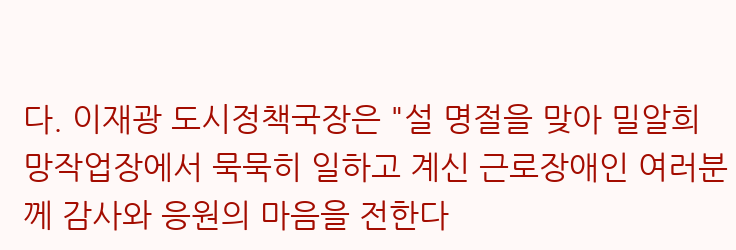다. 이재광 도시정책국장은 "설 명절을 맞아 밀알희망작업장에서 묵묵히 일하고 계신 근로장애인 여러분께 감사와 응원의 마음을 전한다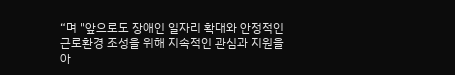“며 "앞으로도 장애인 일자리 확대와 안정적인 근로환경 조성을 위해 지속적인 관심과 지원을 아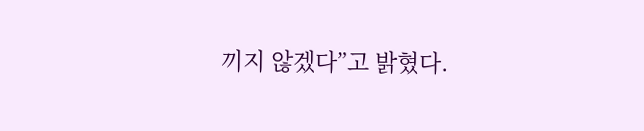끼지 않겠다”고 밝혔다.